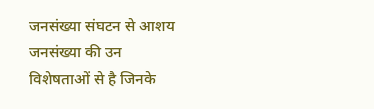जनसंख्या संघटन से आशय जनसंख्या की उन विशेषताओं से है जिनके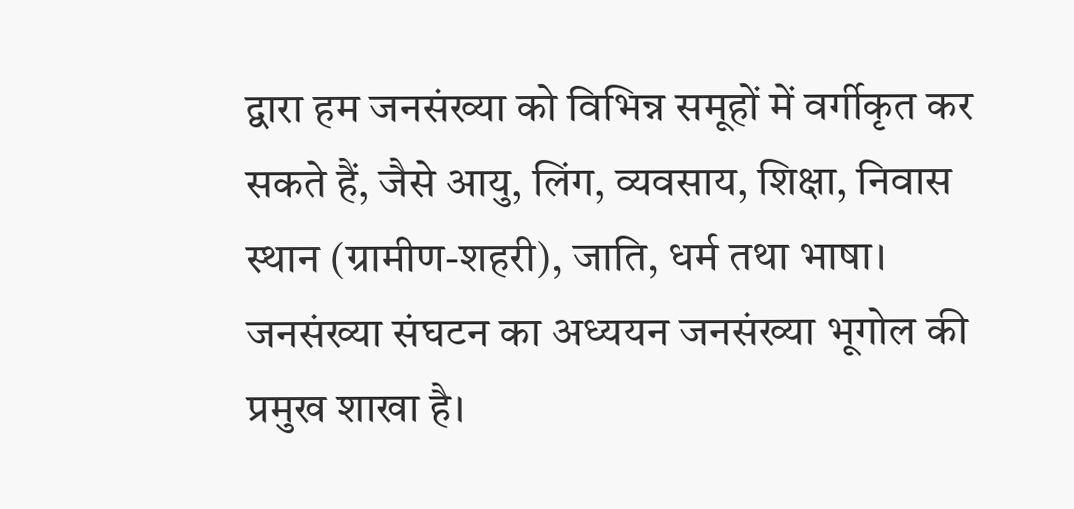द्वारा हम जनसंख्या को विभिन्न समूहों में वर्गीकृत कर सकते हैं, जैसे आयु, लिंग, व्यवसाय, शिक्षा, निवास स्थान (ग्रामीण-शहरी), जाति, धर्म तथा भाषा। जनसंख्या संघटन का अध्ययन जनसंख्या भूगोल की प्रमुख शाखा है।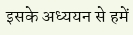इसके अध्ययन से हमें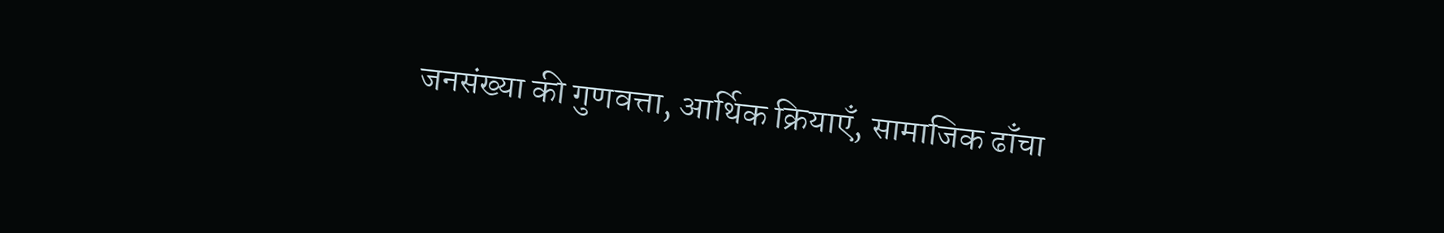जनसंख्या की गुणवत्ता, आर्थिक क्रियाएँ, सामाजिक ढाँचा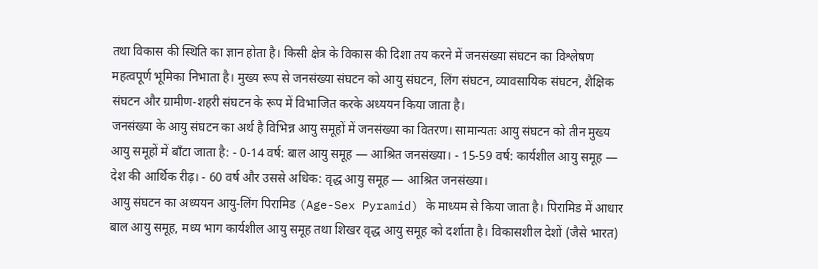तथा विकास की स्थिति का ज्ञान होता है। किसी क्षेत्र के विकास की दिशा तय करने में जनसंख्या संघटन का विश्लेषण महत्वपूर्ण भूमिका निभाता है। मुख्य रूप से जनसंख्या संघटन को आयु संघटन, लिंग संघटन, व्यावसायिक संघटन, शैक्षिक संघटन और ग्रामीण-शहरी संघटन के रूप में विभाजित करके अध्ययन किया जाता है।
जनसंख्या के आयु संघटन का अर्थ है विभिन्न आयु समूहों में जनसंख्या का वितरण। सामान्यतः आयु संघटन को तीन मुख्य आयु समूहों में बाँटा जाता है: - 0-14 वर्ष: बाल आयु समूह — आश्रित जनसंख्या। - 15-59 वर्ष: कार्यशील आयु समूह — देश की आर्थिक रीढ़। - 60 वर्ष और उससे अधिक: वृद्ध आयु समूह — आश्रित जनसंख्या।
आयु संघटन का अध्ययन आयु-लिंग पिरामिड (Age-Sex Pyramid) के माध्यम से किया जाता है। पिरामिड में आधार बाल आयु समूह, मध्य भाग कार्यशील आयु समूह तथा शिखर वृद्ध आयु समूह को दर्शाता है। विकासशील देशों (जैसे भारत)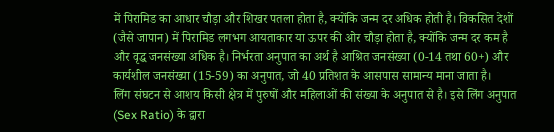में पिरामिड का आधार चौड़ा और शिखर पतला होता है, क्योंकि जन्म दर अधिक होती है। विकसित देशों (जैसे जापान) में पिरामिड लगभग आयताकार या ऊपर की ओर चौड़ा होता है, क्योंकि जन्म दर कम है और वृद्ध जनसंख्या अधिक है। निर्भरता अनुपात का अर्थ है आश्रित जनसंख्या (0-14 तथा 60+) और कार्यशील जनसंख्या (15-59) का अनुपात, जो 40 प्रतिशत के आसपास सामान्य माना जाता है।
लिंग संघटन से आशय किसी क्षेत्र में पुरुषों और महिलाओं की संख्या के अनुपात से है। इसे लिंग अनुपात (Sex Ratio) के द्वारा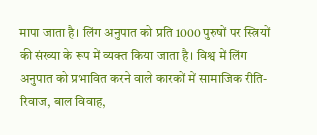मापा जाता है। लिंग अनुपात को प्रति 1000 पुरुषों पर स्त्रियों की संख्या के रूप में व्यक्त किया जाता है। विश्व में लिंग अनुपात को प्रभावित करने वाले कारकों में सामाजिक रीति-रिवाज, बाल विवाह,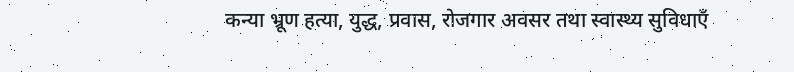कन्या भ्रूण हत्या, युद्ध, प्रवास, रोजगार अवसर तथा स्वास्थ्य सुविधाएँ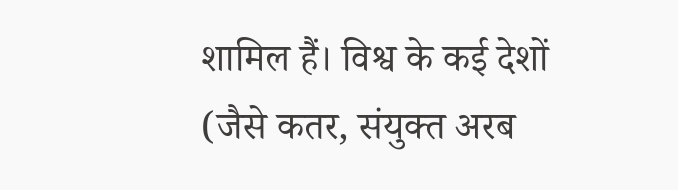शामिल हैं। विश्व के कई देशों (जैसे कतर, संयुक्त अरब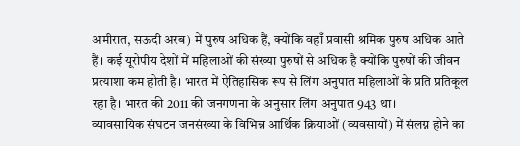अमीरात, सऊदी अरब) में पुरुष अधिक हैं, क्योंकि वहाँ प्रवासी श्रमिक पुरुष अधिक आते हैं। कई यूरोपीय देशों में महिलाओं की संख्या पुरुषों से अधिक है क्योंकि पुरुषों की जीवन प्रत्याशा कम होती है। भारत में ऐतिहासिक रूप से लिंग अनुपात महिलाओं के प्रति प्रतिकूल रहा है। भारत की 2011 की जनगणना के अनुसार लिंग अनुपात 943 था।
व्यावसायिक संघटन जनसंख्या के विभिन्न आर्थिक क्रियाओं (व्यवसायों) में संलग्न होने का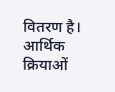वितरण है। आर्थिक क्रियाओं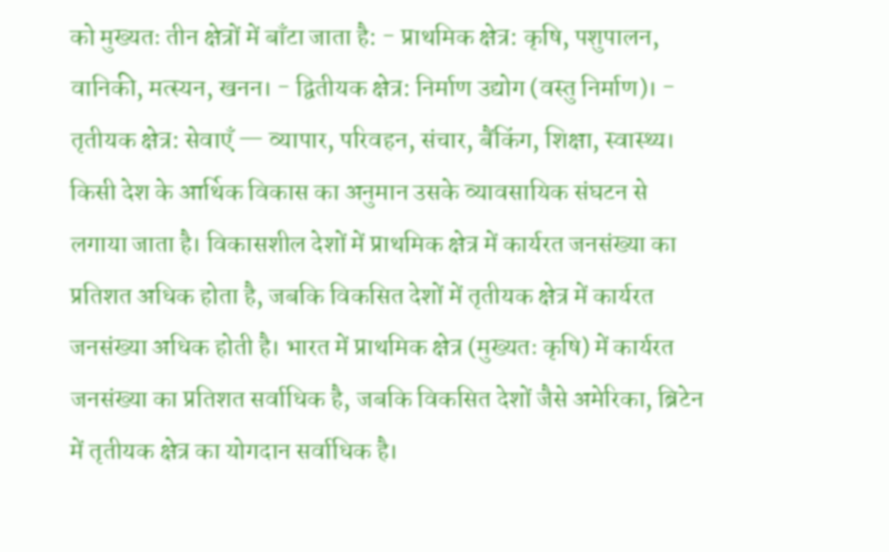को मुख्यतः तीन क्षेत्रों में बाँटा जाता है: - प्राथमिक क्षेत्र: कृषि, पशुपालन, वानिकी, मत्स्यन, खनन। - द्वितीयक क्षेत्र: निर्माण उद्योग (वस्तु निर्माण)। - तृतीयक क्षेत्र: सेवाएँ — व्यापार, परिवहन, संचार, बैंकिंग, शिक्षा, स्वास्थ्य।
किसी देश के आर्थिक विकास का अनुमान उसके व्यावसायिक संघटन से लगाया जाता है। विकासशील देशों में प्राथमिक क्षेत्र में कार्यरत जनसंख्या का प्रतिशत अधिक होता है, जबकि विकसित देशों में तृतीयक क्षेत्र में कार्यरत जनसंख्या अधिक होती है। भारत में प्राथमिक क्षेत्र (मुख्यतः कृषि) में कार्यरत जनसंख्या का प्रतिशत सर्वाधिक है, जबकि विकसित देशों जैसे अमेरिका, ब्रिटेन में तृतीयक क्षेत्र का योगदान सर्वाधिक है।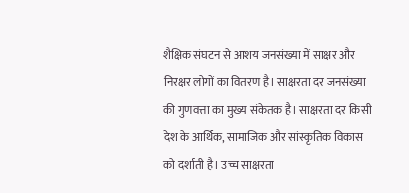शैक्षिक संघटन से आशय जनसंख्या में साक्षर और निरक्षर लोगों का वितरण है। साक्षरता दर जनसंख्या की गुणवत्ता का मुख्य संकेतक है। साक्षरता दर किसी देश के आर्थिक, सामाजिक और सांस्कृतिक विकास को दर्शाती है। उच्च साक्षरता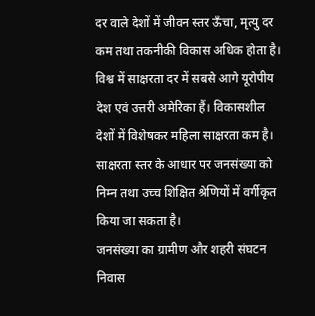दर वाले देशों में जीवन स्तर ऊँचा, मृत्यु दर कम तथा तकनीकी विकास अधिक होता है। विश्व में साक्षरता दर में सबसे आगे यूरोपीय देश एवं उत्तरी अमेरिका हैं। विकासशील देशों में विशेषकर महिला साक्षरता कम है। साक्षरता स्तर के आधार पर जनसंख्या को निम्न तथा उच्च शिक्षित श्रेणियों में वर्गीकृत किया जा सकता है।
जनसंख्या का ग्रामीण और शहरी संघटन निवास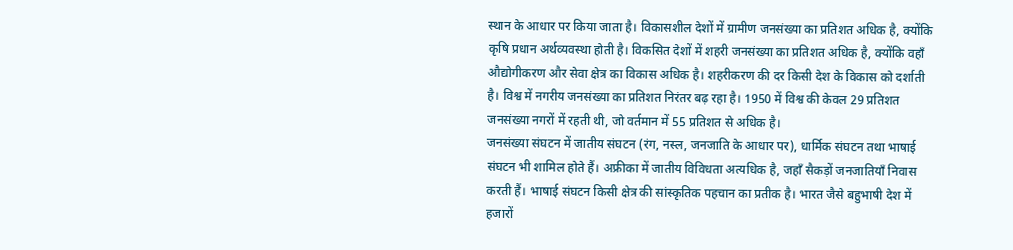स्थान के आधार पर किया जाता है। विकासशील देशों में ग्रामीण जनसंख्या का प्रतिशत अधिक है, क्योंकि कृषि प्रधान अर्थव्यवस्था होती है। विकसित देशों में शहरी जनसंख्या का प्रतिशत अधिक है, क्योंकि वहाँ औद्योगीकरण और सेवा क्षेत्र का विकास अधिक है। शहरीकरण की दर किसी देश के विकास को दर्शाती है। विश्व में नगरीय जनसंख्या का प्रतिशत निरंतर बढ़ रहा है। 1950 में विश्व की केवल 29 प्रतिशत जनसंख्या नगरों में रहती थी, जो वर्तमान में 55 प्रतिशत से अधिक है।
जनसंख्या संघटन में जातीय संघटन (रंग, नस्ल, जनजाति के आधार पर), धार्मिक संघटन तथा भाषाई संघटन भी शामिल होते हैं। अफ्रीका में जातीय विविधता अत्यधिक है, जहाँ सैकड़ों जनजातियाँ निवास करती हैं। भाषाई संघटन किसी क्षेत्र की सांस्कृतिक पहचान का प्रतीक है। भारत जैसे बहुभाषी देश में हजारों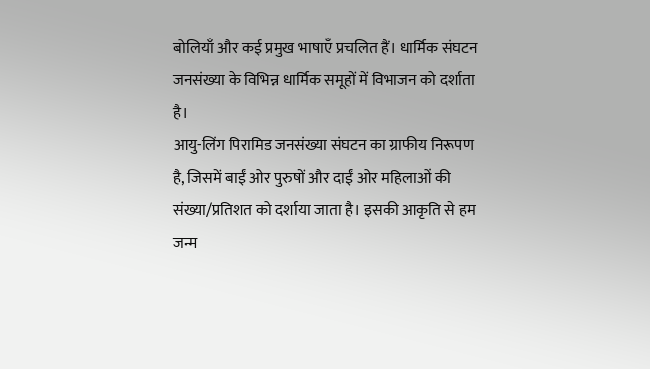बोलियाँ और कई प्रमुख भाषाएँ प्रचलित हैं। धार्मिक संघटन जनसंख्या के विभिन्न धार्मिक समूहों में विभाजन को दर्शाता है।
आयु-लिंग पिरामिड जनसंख्या संघटन का ग्राफीय निरूपण है, जिसमें बाईं ओर पुरुषों और दाईं ओर महिलाओं की संख्या/प्रतिशत को दर्शाया जाता है। इसकी आकृति से हम जन्म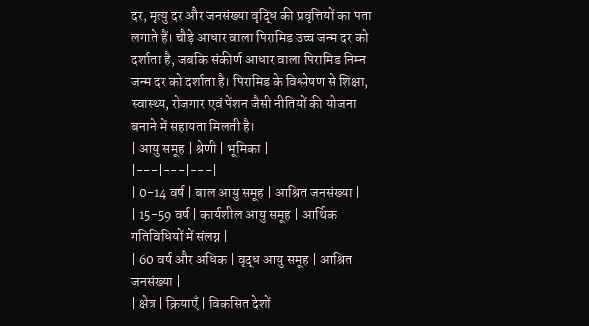दर, मृत्यु दर और जनसंख्या वृद्धि की प्रवृत्तियों का पता लगाते हैं। चौड़े आधार वाला पिरामिड उच्च जन्म दर को दर्शाता है, जबकि संकीर्ण आधार वाला पिरामिड निम्न जन्म दर को दर्शाता है। पिरामिड के विश्लेषण से शिक्षा, स्वास्थ्य, रोजगार एवं पेंशन जैसी नीतियों की योजना बनाने में सहायता मिलती है।
| आयु समूह | श्रेणी | भूमिका |
|---|---|---|
| 0-14 वर्ष | बाल आयु समूह | आश्रित जनसंख्या |
| 15-59 वर्ष | कार्यशील आयु समूह | आर्थिक गतिविधियों में संलग्न |
| 60 वर्ष और अधिक | वृद्ध आयु समूह | आश्रित जनसंख्या |
| क्षेत्र | क्रियाएँ | विकसित देशों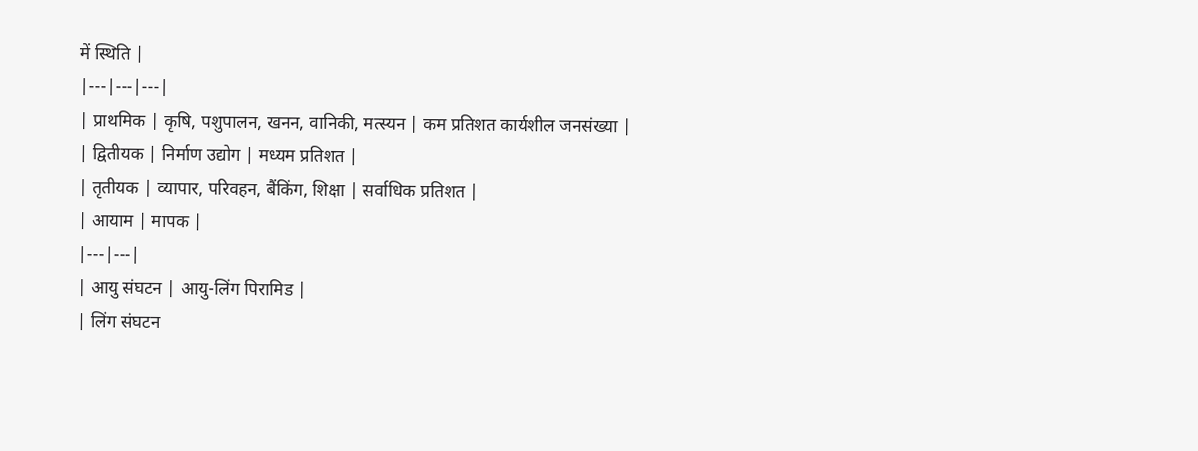में स्थिति |
|---|---|---|
| प्राथमिक | कृषि, पशुपालन, खनन, वानिकी, मत्स्यन | कम प्रतिशत कार्यशील जनसंख्या |
| द्वितीयक | निर्माण उद्योग | मध्यम प्रतिशत |
| तृतीयक | व्यापार, परिवहन, बैंकिंग, शिक्षा | सर्वाधिक प्रतिशत |
| आयाम | मापक |
|---|---|
| आयु संघटन | आयु-लिंग पिरामिड |
| लिंग संघटन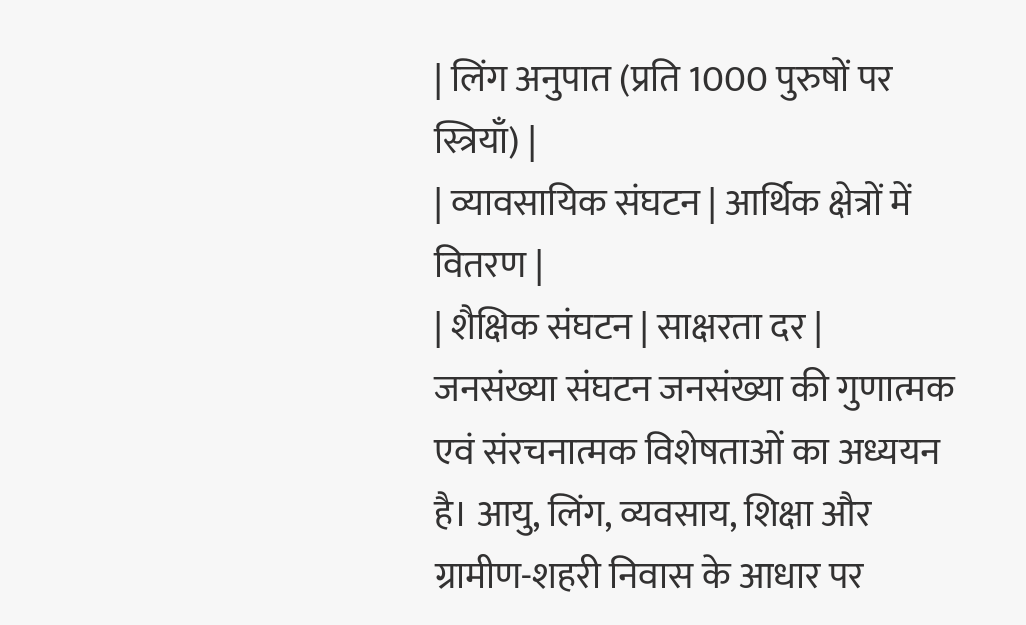| लिंग अनुपात (प्रति 1000 पुरुषों पर स्त्रियाँ) |
| व्यावसायिक संघटन | आर्थिक क्षेत्रों में वितरण |
| शैक्षिक संघटन | साक्षरता दर |
जनसंख्या संघटन जनसंख्या की गुणात्मक एवं संरचनात्मक विशेषताओं का अध्ययन है। आयु, लिंग, व्यवसाय, शिक्षा और ग्रामीण-शहरी निवास के आधार पर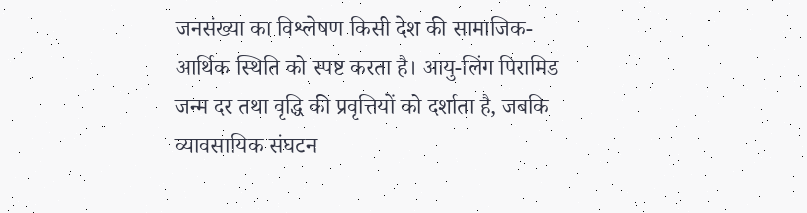जनसंख्या का विश्लेषण किसी देश की सामाजिक-आर्थिक स्थिति को स्पष्ट करता है। आयु-लिंग पिरामिड जन्म दर तथा वृद्धि की प्रवृत्तियों को दर्शाता है, जबकि व्यावसायिक संघटन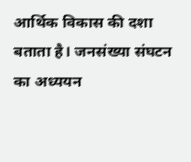आर्थिक विकास की दशा बताता है। जनसंख्या संघटन का अध्ययन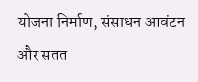योजना निर्माण, संसाधन आवंटन और सतत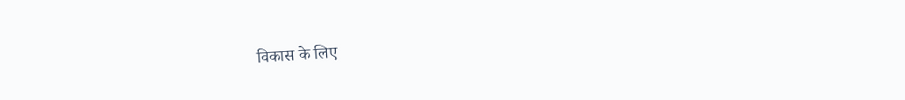विकास के लिए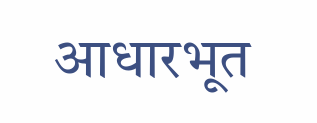आधारभूत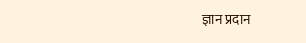ज्ञान प्रदान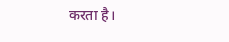करता है।